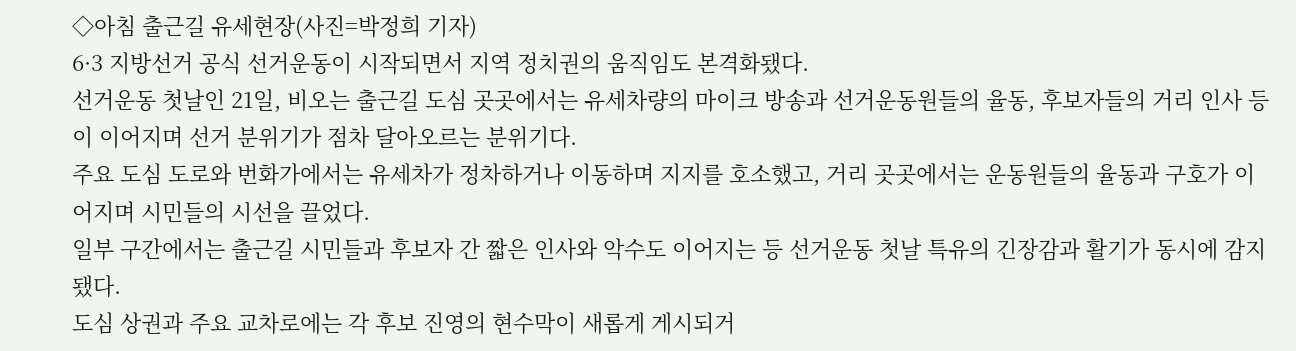◇아침 출근길 유세현장(사진=박정희 기자)
6·3 지방선거 공식 선거운동이 시작되면서 지역 정치권의 움직임도 본격화됐다.
선거운동 첫날인 21일, 비오는 출근길 도심 곳곳에서는 유세차량의 마이크 방송과 선거운동원들의 율동, 후보자들의 거리 인사 등이 이어지며 선거 분위기가 점차 달아오르는 분위기다.
주요 도심 도로와 번화가에서는 유세차가 정차하거나 이동하며 지지를 호소했고, 거리 곳곳에서는 운동원들의 율동과 구호가 이어지며 시민들의 시선을 끌었다.
일부 구간에서는 출근길 시민들과 후보자 간 짧은 인사와 악수도 이어지는 등 선거운동 첫날 특유의 긴장감과 활기가 동시에 감지됐다.
도심 상권과 주요 교차로에는 각 후보 진영의 현수막이 새롭게 게시되거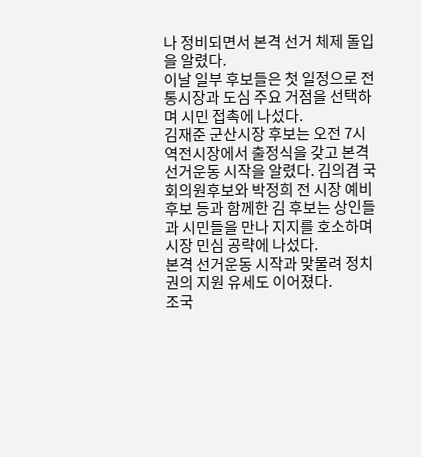나 정비되면서 본격 선거 체제 돌입을 알렸다.
이날 일부 후보들은 첫 일정으로 전통시장과 도심 주요 거점을 선택하며 시민 접촉에 나섰다.
김재준 군산시장 후보는 오전 7시 역전시장에서 출정식을 갖고 본격 선거운동 시작을 알렸다. 김의겸 국회의원후보와 박정희 전 시장 예비후보 등과 함께한 김 후보는 상인들과 시민들을 만나 지지를 호소하며 시장 민심 공략에 나섰다.
본격 선거운동 시작과 맞물려 정치권의 지원 유세도 이어졌다.
조국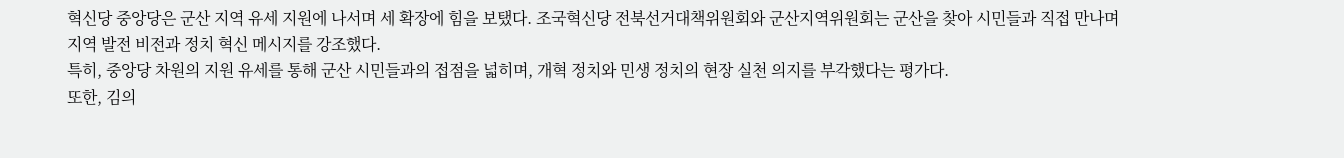혁신당 중앙당은 군산 지역 유세 지원에 나서며 세 확장에 힘을 보탰다. 조국혁신당 전북선거대책위원회와 군산지역위원회는 군산을 찾아 시민들과 직접 만나며 지역 발전 비전과 정치 혁신 메시지를 강조했다.
특히, 중앙당 차원의 지원 유세를 통해 군산 시민들과의 접점을 넓히며, 개혁 정치와 민생 정치의 현장 실천 의지를 부각했다는 평가다.
또한, 김의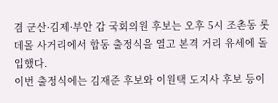겸 군산·김제·부안 갑 국회의원 후보는 오후 5시 조촌동 롯데몰 사거리에서 합동 출정식을 열고 본격 거리 유세에 돌입했다.
이번 출정식에는 김재준 후보와 이원택 도지사 후보 등이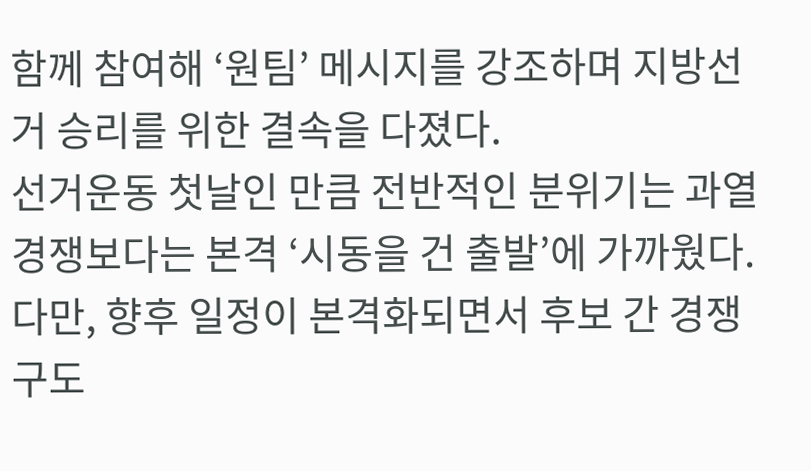함께 참여해 ‘원팀’ 메시지를 강조하며 지방선거 승리를 위한 결속을 다졌다.
선거운동 첫날인 만큼 전반적인 분위기는 과열 경쟁보다는 본격 ‘시동을 건 출발’에 가까웠다. 다만, 향후 일정이 본격화되면서 후보 간 경쟁 구도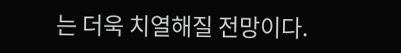는 더욱 치열해질 전망이다.